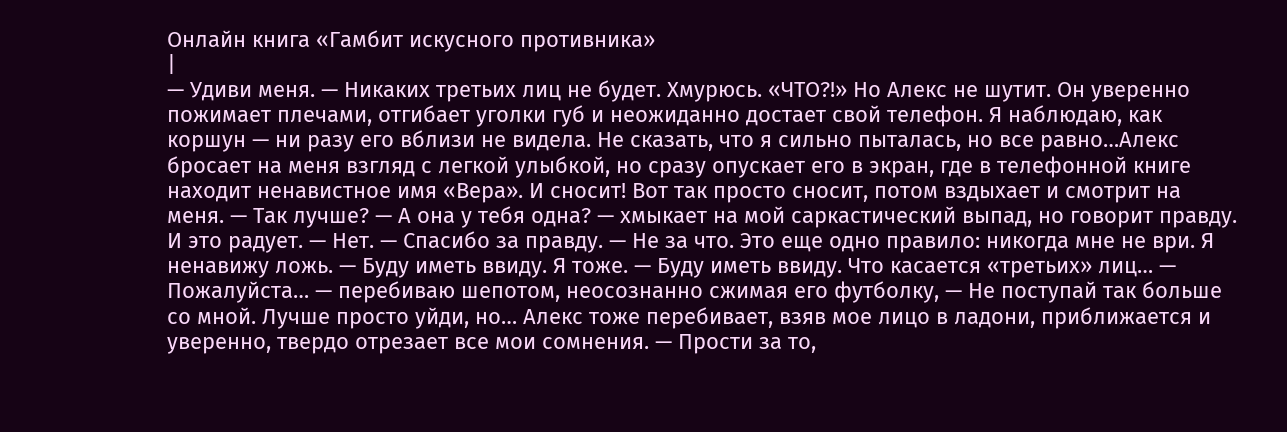Онлайн книга «Гамбит искусного противника»
|
— Удиви меня. — Никаких третьих лиц не будет. Хмурюсь. «ЧТО?!» Но Алекс не шутит. Он уверенно пожимает плечами, отгибает уголки губ и неожиданно достает свой телефон. Я наблюдаю, как коршун — ни разу его вблизи не видела. Не сказать, что я сильно пыталась, но все равно…Алекс бросает на меня взгляд с легкой улыбкой, но сразу опускает его в экран, где в телефонной книге находит ненавистное имя «Вера». И сносит! Вот так просто сносит, потом вздыхает и смотрит на меня. — Так лучше? — А она у тебя одна? — хмыкает на мой саркастический выпад, но говорит правду. И это радует. — Нет. — Спасибо за правду. — Не за что. Это еще одно правило: никогда мне не ври. Я ненавижу ложь. — Буду иметь ввиду. Я тоже. — Буду иметь ввиду. Что касается «третьих» лиц… — Пожалуйста… — перебиваю шепотом, неосознанно сжимая его футболку, — Не поступай так больше со мной. Лучше просто уйди, но… Алекс тоже перебивает, взяв мое лицо в ладони, приближается и уверенно, твердо отрезает все мои сомнения. — Прости за то,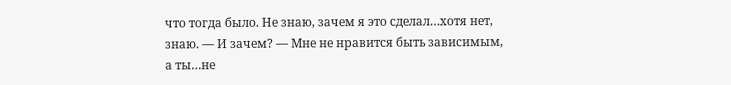что тогда было. Не знаю, зачем я это сделал…хотя нет, знаю. — И зачем? — Мне не нравится быть зависимым, а ты…не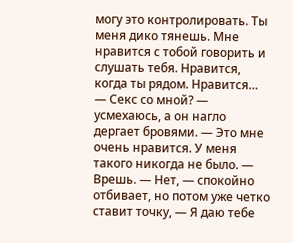могу это контролировать. Ты меня дико тянешь. Мне нравится с тобой говорить и слушать тебя. Нравится, когда ты рядом. Нравится… — Секс со мной? — усмехаюсь, а он нагло дергает бровями. — Это мне очень нравится. У меня такого никогда не было. — Врешь. — Нет, — спокойно отбивает, но потом уже четко ставит точку, — Я даю тебе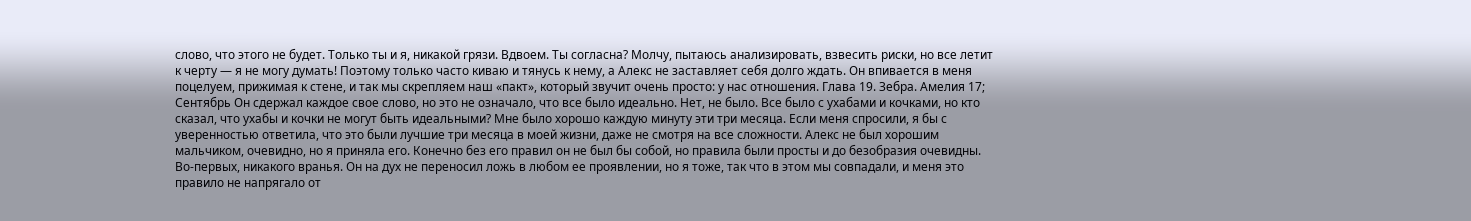слово, что этого не будет. Только ты и я, никакой грязи. Вдвоем. Ты согласна? Молчу, пытаюсь анализировать, взвесить риски, но все летит к черту — я не могу думать! Поэтому только часто киваю и тянусь к нему, а Алекс не заставляет себя долго ждать. Он впивается в меня поцелуем, прижимая к стене, и так мы скрепляем наш «пакт», который звучит очень просто: у нас отношения. Глава 19. Зебра. Амелия 17; Сентябрь Он сдержал каждое свое слово, но это не означало, что все было идеально. Нет, не было. Все было с ухабами и кочками, но кто сказал, что ухабы и кочки не могут быть идеальными? Мне было хорошо каждую минуту эти три месяца. Если меня спросили, я бы с уверенностью ответила, что это были лучшие три месяца в моей жизни, даже не смотря на все сложности. Алекс не был хорошим мальчиком, очевидно, но я приняла его. Конечно без его правил он не был бы собой, но правила были просты и до безобразия очевидны. Во-первых, никакого вранья. Он на дух не переносил ложь в любом ее проявлении, но я тоже, так что в этом мы совпадали, и меня это правило не напрягало от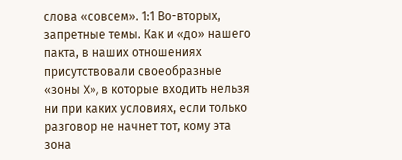слова «совсем». 1:1 Во-вторых, запретные темы. Как и «до» нашего пакта, в наших отношениях присутствовали своеобразные «зоны X», в которые входить нельзя ни при каких условиях, если только разговор не начнет тот, кому эта зона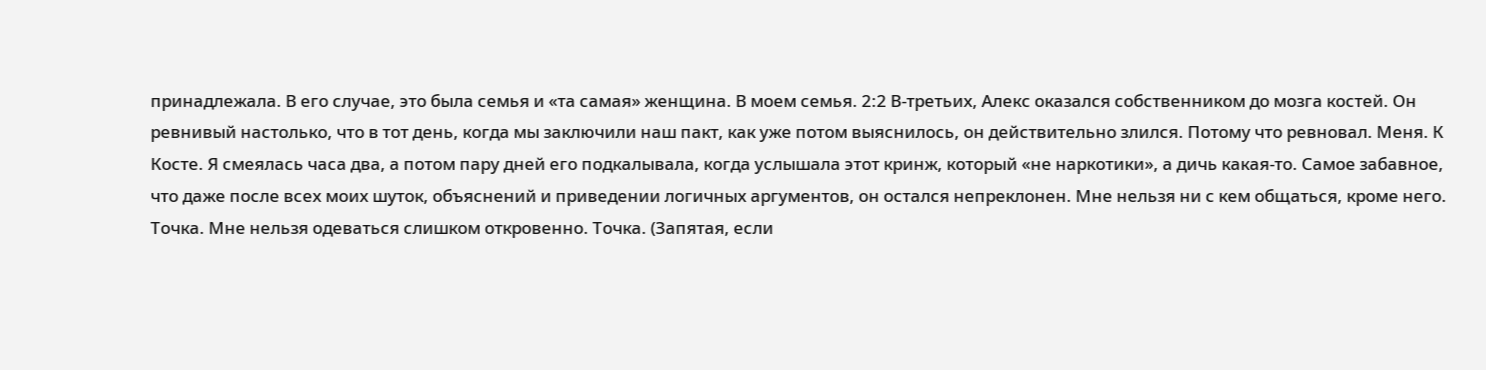принадлежала. В его случае, это была семья и «та самая» женщина. В моем семья. 2:2 В-третьих, Алекс оказался собственником до мозга костей. Он ревнивый настолько, что в тот день, когда мы заключили наш пакт, как уже потом выяснилось, он действительно злился. Потому что ревновал. Меня. К Косте. Я смеялась часа два, а потом пару дней его подкалывала, когда услышала этот кринж, который «не наркотики», а дичь какая-то. Самое забавное, что даже после всех моих шуток, объяснений и приведении логичных аргументов, он остался непреклонен. Мне нельзя ни с кем общаться, кроме него. Точка. Мне нельзя одеваться слишком откровенно. Точка. (Запятая, если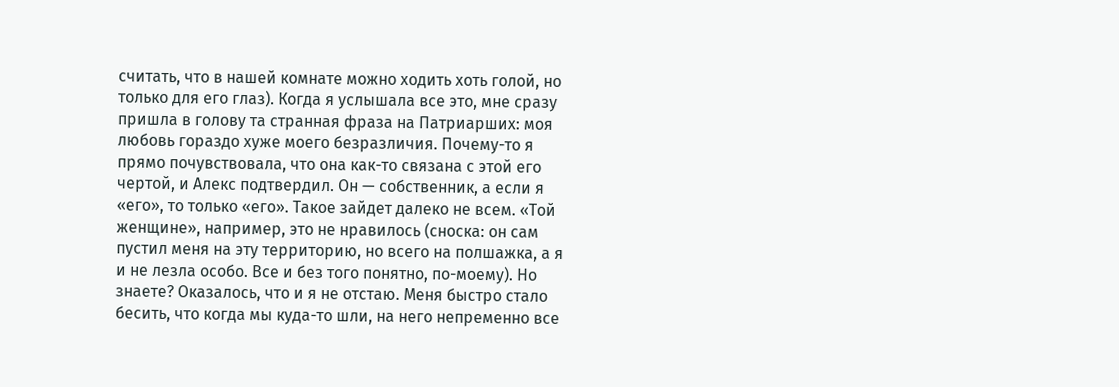считать, что в нашей комнате можно ходить хоть голой, но только для его глаз). Когда я услышала все это, мне сразу пришла в голову та странная фраза на Патриарших: моя любовь гораздо хуже моего безразличия. Почему-то я прямо почувствовала, что она как-то связана с этой его чертой, и Алекс подтвердил. Он — собственник, а если я «его», то только «его». Такое зайдет далеко не всем. «Той женщине», например, это не нравилось (сноска: он сам пустил меня на эту территорию, но всего на полшажка, а я и не лезла особо. Все и без того понятно, по-моему). Но знаете? Оказалось, что и я не отстаю. Меня быстро стало бесить, что когда мы куда-то шли, на него непременно все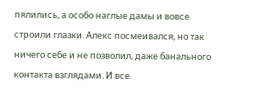пялились, а особо наглые дамы и вовсе строили глазки. Алекс посмеивался, но так ничего себе и не позволил, даже банального контакта взглядами. И все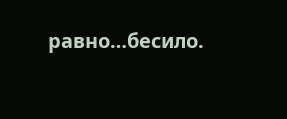равно…бесило.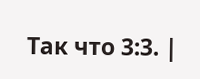Так что 3:3. |